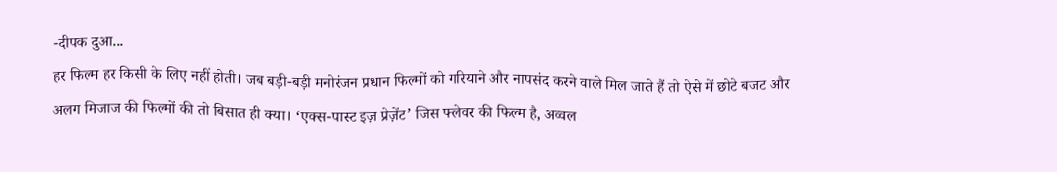-दीपक दुआ...
हर फिल्म हर किसी के लिए नहीं होती। जब बड़ी-बड़ी मनोरंजन प्रधान फिल्मों को गरियाने और नापसंद करने वाले मिल जाते हैं तो ऐसे में छोटे बजट और अलग मिजाज की फिल्मों की तो बिसात ही क्या। ‘एक्स-पास्ट इज़ प्रेज़ेंट’ जिस फ्लेवर की फिल्म है, अव्वल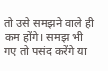तो उसे समझने वाले ही कम होंगे। समझ भी गए तो पसंद करेंगे या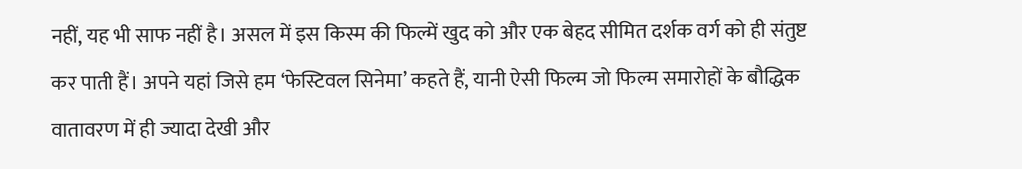नहीं, यह भी साफ नहीं है। असल में इस किस्म की फिल्में खुद को और एक बेहद सीमित दर्शक वर्ग को ही संतुष्ट कर पाती हैं। अपने यहां जिसे हम ‘फेस्टिवल सिनेमा’ कहते हैं, यानी ऐसी फिल्म जो फिल्म समारोहों के बौद्धिक वातावरण में ही ज्यादा देखी और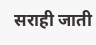सराही जाती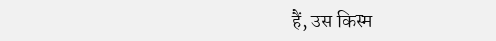हैं, उस किस्म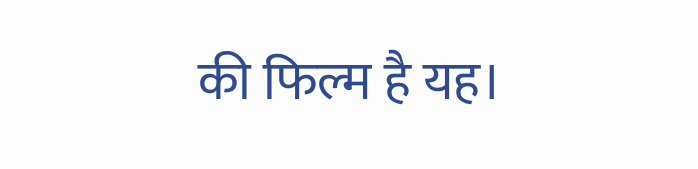की फिल्म है यह।